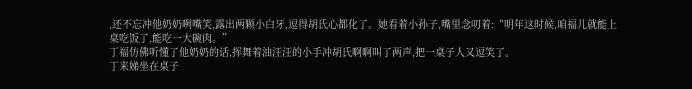,还不忘冲他奶奶咧嘴笑,露出两颗小白牙,逗得胡氏心都化了。她看着小孙子,嘴里念叨着:“明年这时候,咱福儿就能上桌吃饭了,能吃一大碗肉。”
丁福仿佛听懂了他奶奶的话,挥舞着油汪汪的小手冲胡氏啊啊叫了两声,把一桌子人又逗笑了。
丁来娣坐在桌子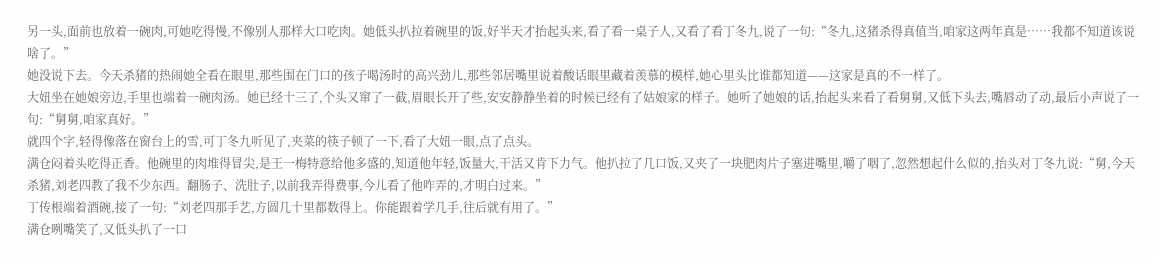另一头,面前也放着一碗肉,可她吃得慢,不像别人那样大口吃肉。她低头扒拉着碗里的饭,好半天才抬起头来,看了看一桌子人,又看了看丁冬九,说了一句:“冬九,这猪杀得真值当,咱家这两年真是……我都不知道该说啥了。”
她没说下去。今天杀猪的热闹她全看在眼里,那些围在门口的孩子喝汤时的高兴劲儿,那些邻居嘴里说着酸话眼里藏着羡慕的模样,她心里头比谁都知道——这家是真的不一样了。
大妞坐在她娘旁边,手里也端着一碗肉汤。她已经十三了,个头又窜了一截,眉眼长开了些,安安静静坐着的时候已经有了姑娘家的样子。她听了她娘的话,抬起头来看了看舅舅,又低下头去,嘴唇动了动,最后小声说了一句:“舅舅,咱家真好。”
就四个字,轻得像落在窗台上的雪,可丁冬九听见了,夹菜的筷子顿了一下,看了大妞一眼,点了点头。
满仓闷着头吃得正香。他碗里的肉堆得冒尖,是王一梅特意给他多盛的,知道他年轻,饭量大,干活又肯下力气。他扒拉了几口饭,又夹了一块肥肉片子塞进嘴里,嚼了咽了,忽然想起什么似的,抬头对丁冬九说:“舅,今天杀猪,刘老四教了我不少东西。翻肠子、洗肚子,以前我弄得费事,今儿看了他咋弄的,才明白过来。”
丁传根端着酒碗,接了一句:“刘老四那手艺,方圆几十里都数得上。你能跟着学几手,往后就有用了。”
满仓咧嘴笑了,又低头扒了一口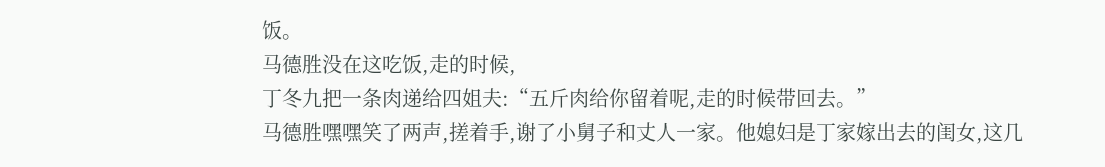饭。
马德胜没在这吃饭,走的时候,
丁冬九把一条肉递给四姐夫:“五斤肉给你留着呢,走的时候带回去。”
马德胜嘿嘿笑了两声,搓着手,谢了小舅子和丈人一家。他媳妇是丁家嫁出去的闺女,这几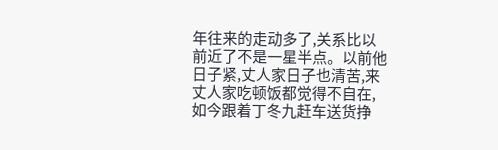年往来的走动多了,关系比以前近了不是一星半点。以前他日子紧,丈人家日子也清苦,来丈人家吃顿饭都觉得不自在,如今跟着丁冬九赶车送货挣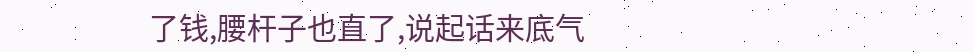了钱,腰杆子也直了,说起话来底气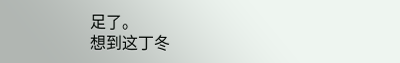足了。
想到这丁冬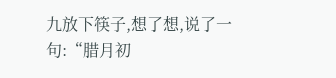九放下筷子,想了想,说了一句:“腊月初